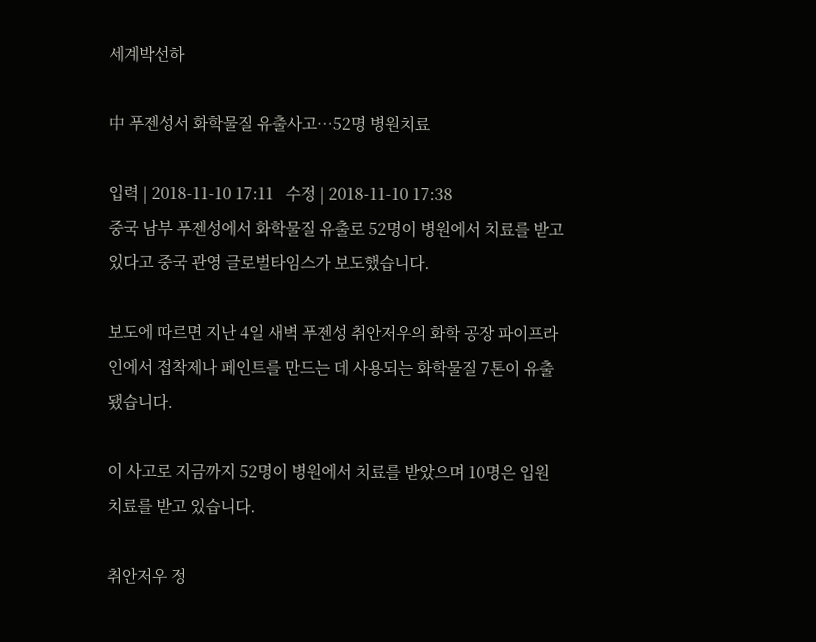세계박선하

中 푸젠성서 화학물질 유출사고…52명 병원치료

입력 | 2018-11-10 17:11   수정 | 2018-11-10 17:38
중국 남부 푸젠성에서 화학물질 유출로 52명이 병원에서 치료를 받고 있다고 중국 관영 글로벌타임스가 보도했습니다.

보도에 따르면 지난 4일 새벽 푸젠성 취안저우의 화학 공장 파이프라인에서 접착제나 페인트를 만드는 데 사용되는 화학물질 7톤이 유출됐습니다.

이 사고로 지금까지 52명이 병원에서 치료를 받았으며 10명은 입원치료를 받고 있습니다.

취안저우 정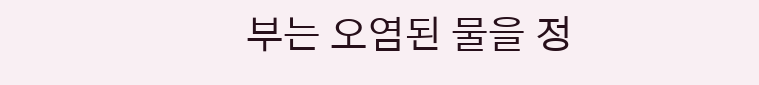부는 오염된 물을 정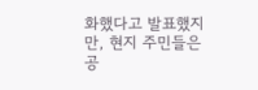화했다고 발표했지만, 현지 주민들은 공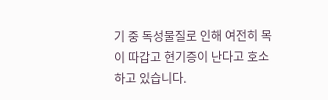기 중 독성물질로 인해 여전히 목이 따갑고 현기증이 난다고 호소하고 있습니다.